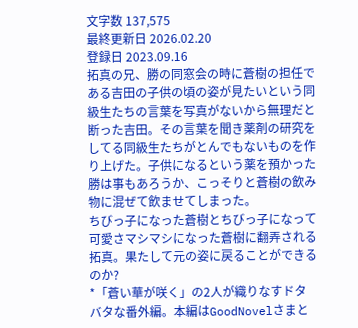文字数 137,575
最終更新日 2026.02.20
登録日 2023.09.16
拓真の兄、勝の同窓会の時に蒼樹の担任である吉田の子供の頃の姿が見たいという同級生たちの言葉を写真がないから無理だと断った吉田。その言葉を聞き薬剤の研究をしてる同級生たちがとんでもないものを作り上げた。子供になるという薬を預かった勝は事もあろうか、こっそりと蒼樹の飲み物に混ぜて飲ませてしまった。
ちびっ子になった蒼樹とちびっ子になって可愛さマシマシになった蒼樹に翻弄される拓真。果たして元の姿に戻ることができるのか?
*「蒼い華が咲く」の2人が織りなすドタバタな番外編。本編はGoodNovelさまと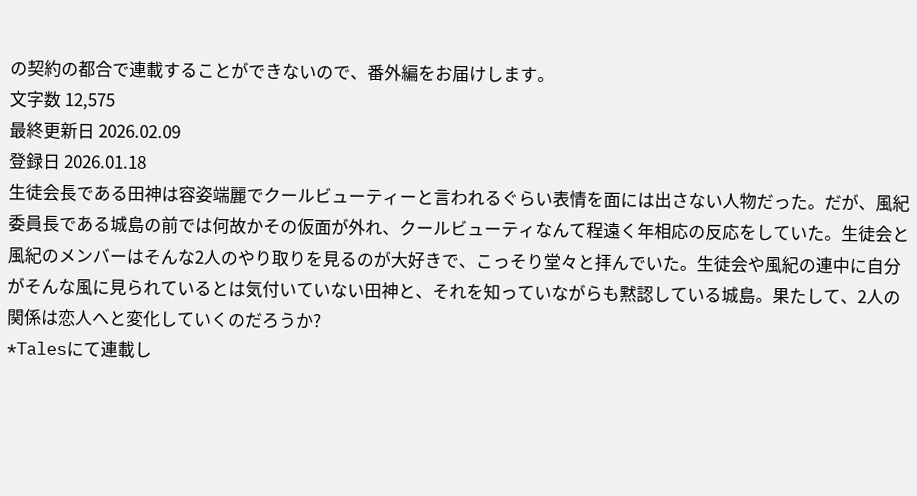の契約の都合で連載することができないので、番外編をお届けします。
文字数 12,575
最終更新日 2026.02.09
登録日 2026.01.18
生徒会長である田神は容姿端麗でクールビューティーと言われるぐらい表情を面には出さない人物だった。だが、風紀委員長である城島の前では何故かその仮面が外れ、クールビューティなんて程遠く年相応の反応をしていた。生徒会と風紀のメンバーはそんな2人のやり取りを見るのが大好きで、こっそり堂々と拝んでいた。生徒会や風紀の連中に自分がそんな風に見られているとは気付いていない田神と、それを知っていながらも黙認している城島。果たして、2人の関係は恋人へと変化していくのだろうか?
*Talesにて連載し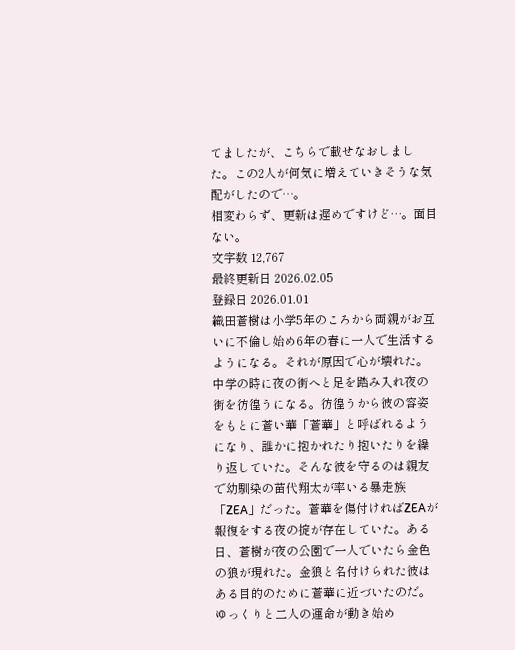てましたが、こちらで載せなおしました。この2人が何気に増えていきそうな気配がしたので…。
相変わらず、更新は遅めですけど…。面目ない。
文字数 12,767
最終更新日 2026.02.05
登録日 2026.01.01
織田蒼樹は小学5年のころから両親がお互いに不倫し始め6年の春に一人で生活するようになる。それが原因で心が壊れた。中学の時に夜の街へと足を踏み入れ夜の街を彷徨うになる。彷徨うから彼の容姿をもとに蒼い華「蒼華」と呼ばれるようになり、誰かに抱かれたり抱いたりを繰り返していた。そんな彼を守るのは親友で幼馴染の苗代翔太が率いる暴走族「ZEA」だった。蒼華を傷付ければZEAが報復をする夜の掟が存在していた。ある日、蒼樹が夜の公園で一人でいたら金色の狼が現れた。金狼と名付けられた彼はある目的のために蒼華に近づいたのだ。ゆっくりと二人の運命が動き始め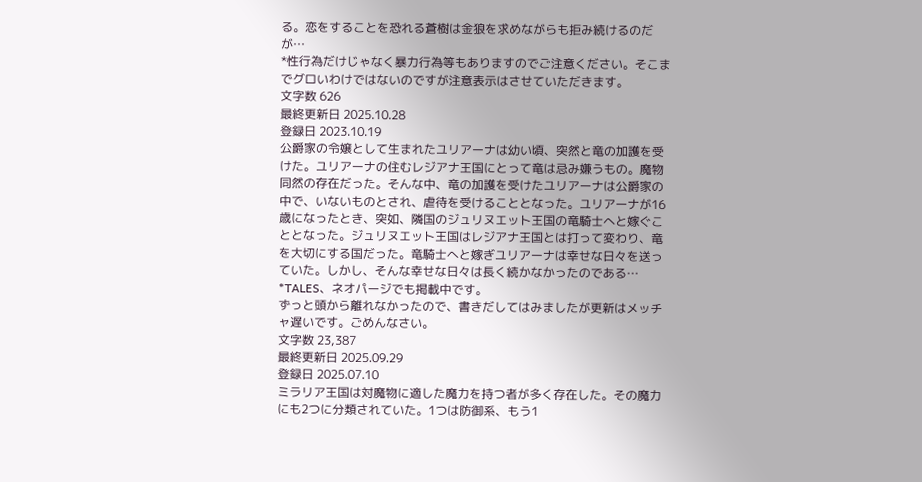る。恋をすることを恐れる蒼樹は金狼を求めながらも拒み続けるのだが…
*性行為だけじゃなく暴力行為等もありますのでご注意ください。そこまでグロいわけではないのですが注意表示はさせていただきます。
文字数 626
最終更新日 2025.10.28
登録日 2023.10.19
公爵家の令嬢として生まれたユリアーナは幼い頃、突然と竜の加護を受けた。ユリアーナの住むレジアナ王国にとって竜は忌み嫌うもの。魔物同然の存在だった。そんな中、竜の加護を受けたユリアーナは公爵家の中で、いないものとされ、虐待を受けることとなった。ユリアーナが16歳になったとき、突如、隣国のジュリヌエット王国の竜騎士へと嫁ぐこととなった。ジュリヌエット王国はレジアナ王国とは打って変わり、竜を大切にする国だった。竜騎士へと嫁ぎユリアーナは幸せな日々を送っていた。しかし、そんな幸せな日々は長く続かなかったのである…
*TALES、ネオパージでも掲載中です。
ずっと頭から離れなかったので、書きだしてはみましたが更新はメッチャ遅いです。ごめんなさい。
文字数 23,387
最終更新日 2025.09.29
登録日 2025.07.10
ミラリア王国は対魔物に適した魔力を持つ者が多く存在した。その魔力にも2つに分類されていた。1つは防御系、もう1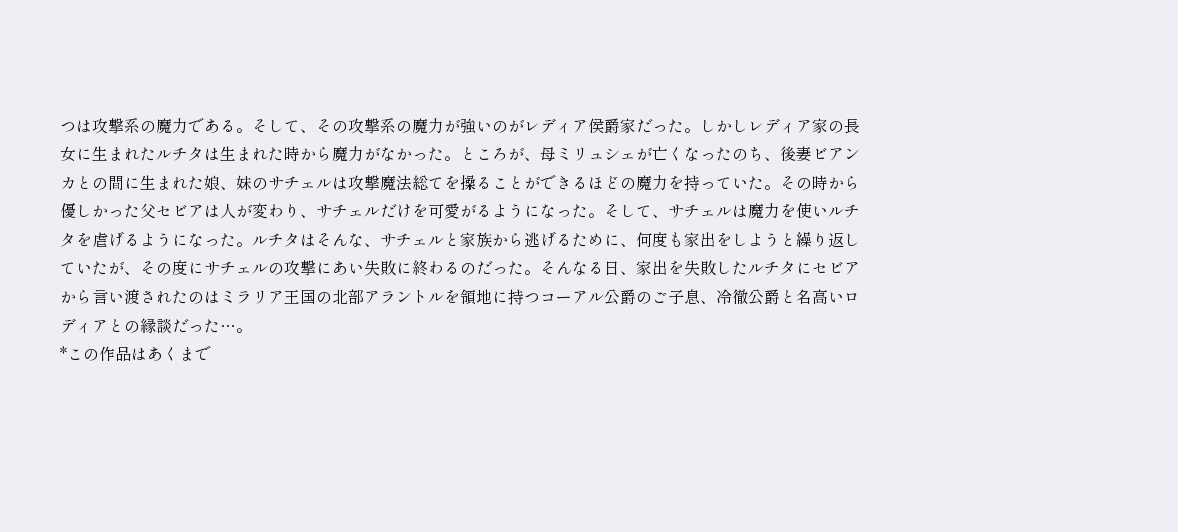つは攻撃系の魔力である。そして、その攻撃系の魔力が強いのがレディア侯爵家だった。しかしレディア家の長女に生まれたルチタは生まれた時から魔力がなかった。ところが、母ミリュシェが亡くなったのち、後妻ビアンカとの間に生まれた娘、妹のサチェルは攻撃魔法総てを操ることができるほどの魔力を持っていた。その時から優しかった父セビアは人が変わり、サチェルだけを可愛がるようになった。そして、サチェルは魔力を使いルチタを虐げるようになった。ルチタはそんな、サチェルと家族から逃げるために、何度も家出をしようと繰り返していたが、その度にサチェルの攻撃にあい失敗に終わるのだった。そんなる日、家出を失敗したルチタにセビアから言い渡されたのはミラリア王国の北部アラントルを領地に持つコーアル公爵のご子息、冷徹公爵と名高いロディアとの縁談だった…。
*この作品はあくまで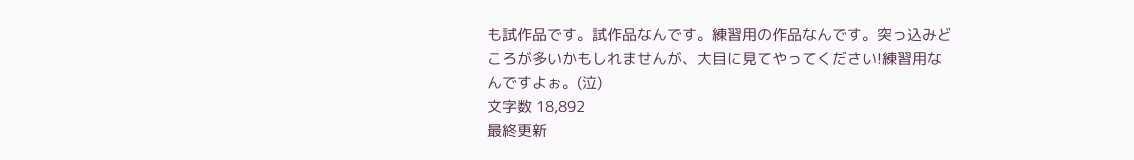も試作品です。試作品なんです。練習用の作品なんです。突っ込みどころが多いかもしれませんが、大目に見てやってください!練習用なんですよぉ。(泣)
文字数 18,892
最終更新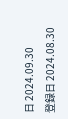日 2024.09.30
登録日 2024.08.30